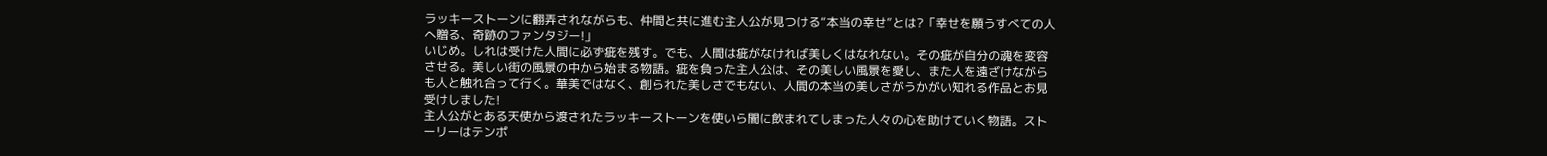ラッキーストーンに翻弄されながらも、仲間と共に進む主人公が見つける“本当の幸せ”とは?「幸せを願うすべての人へ贈る、奇跡のファンタジー!」
いじめ。しれは受けた人間に必ず疵を残す。でも、人間は疵がなければ美しくはなれない。その疵が自分の魂を変容させる。美しい街の風景の中から始まる物語。疵を負った主人公は、その美しい風景を愛し、また人を遠ざけながらも人と触れ合って行く。華美ではなく、創られた美しさでもない、人間の本当の美しさがうかがい知れる作品とお見受けしました!
主人公がとある天使から渡されたラッキーストーンを使いら闇に飲まれてしまった人々の心を助けていく物語。ストーリーはテンポ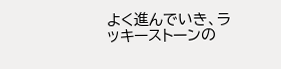よく進んでいき、ラッキーストーンの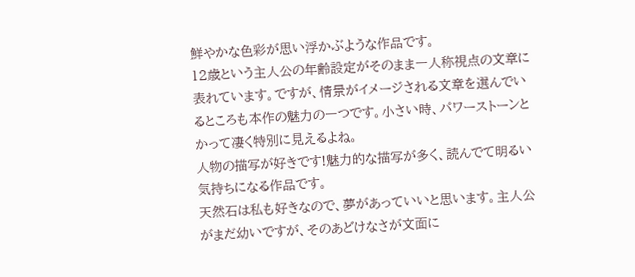鮮やかな色彩が思い浮かぶような作品です。
12歳という主人公の年齢設定がそのまま一人称視点の文章に表れています。ですが、情景がイメージされる文章を選んでいるところも本作の魅力の一つです。小さい時、パワーストーンとかって凄く特別に見えるよね。
人物の描写が好きです!魅力的な描写が多く、読んでて明るい気持ちになる作品です。
天然石は私も好きなので、夢があっていいと思います。主人公がまだ幼いですが、そのあどけなさが文面に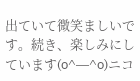出ていて微笑ましいです。続き、楽しみにしています(o^―^o)ニコ